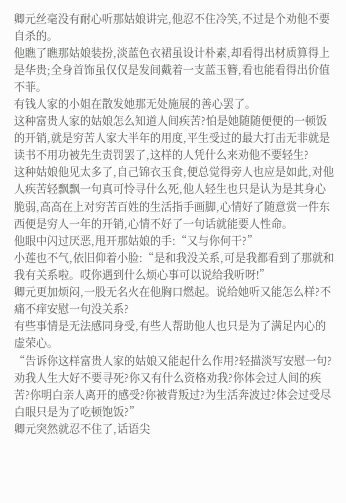卿元丝毫没有耐心听那姑娘讲完,他忍不住冷笑,不过是个劝他不要自杀的。
他瞧了瞧那姑娘装扮,淡蓝色衣裙虽设计朴素,却看得出材质算得上是华贵;全身首饰虽仅仅是发间戴着一支蓝玉簪,看也能看得出价值不菲。
有钱人家的小姐在散发她那无处施展的善心罢了。
这种富贵人家的姑娘怎么知道人间疾苦?怕是她随随便便的一顿饭的开销,就是穷苦人家大半年的用度,平生受过的最大打击无非就是读书不用功被先生责罚罢了,这样的人凭什么来劝他不要轻生?
这种姑娘他见太多了,自己锦衣玉食,便总觉得旁人也应是如此,对他人疾苦轻飘飘一句真可怜寻什么死,他人轻生也只是认为是其身心脆弱,高高在上对穷苦百姓的生活指手画脚,心情好了随意赏一件东西便是穷人一年的开销,心情不好了一句话就能要人性命。
他眼中闪过厌恶,甩开那姑娘的手:“又与你何干?”
小莲也不气,依旧仰着小脸:“是和我没关系,可是我都看到了那就和我有关系啦。哎你遇到什么烦心事可以说给我听呀!”
卿元更加烦闷,一股无名火在他胸口燃起。说给她听又能怎么样?不痛不痒安慰一句没关系?
有些事情是无法感同身受,有些人帮助他人也只是为了满足内心的虚荣心。
“告诉你这样富贵人家的姑娘又能起什么作用?轻描淡写安慰一句?劝我人生大好不要寻死?你又有什么资格劝我?你体会过人间的疾苦?你明白亲人离开的感受?你被背叛过?为生活奔波过?体会过受尽白眼只是为了吃顿饱饭?”
卿元突然就忍不住了,话语尖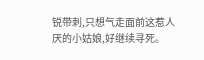锐带刺,只想气走面前这惹人厌的小姑娘,好继续寻死。